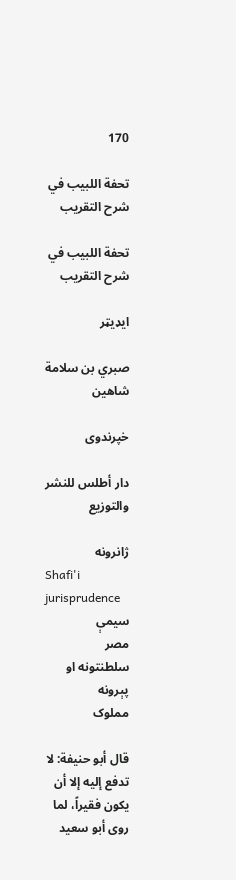170

تحفة اللبيب في شرح التقريب

تحفة اللبيب في شرح التقريب

ایډیټر

صبري بن سلامة شاهين

خپرندوی

دار أطلس للنشر والتوزيع

ژانرونه
Shafi'i jurisprudence
سیمې
مصر
سلطنتونه او پېرونه
مملوک

قال أبو حنيفة: لا تدفع إليه إلا أن يكون فقيراً، لما روى أبو سعيد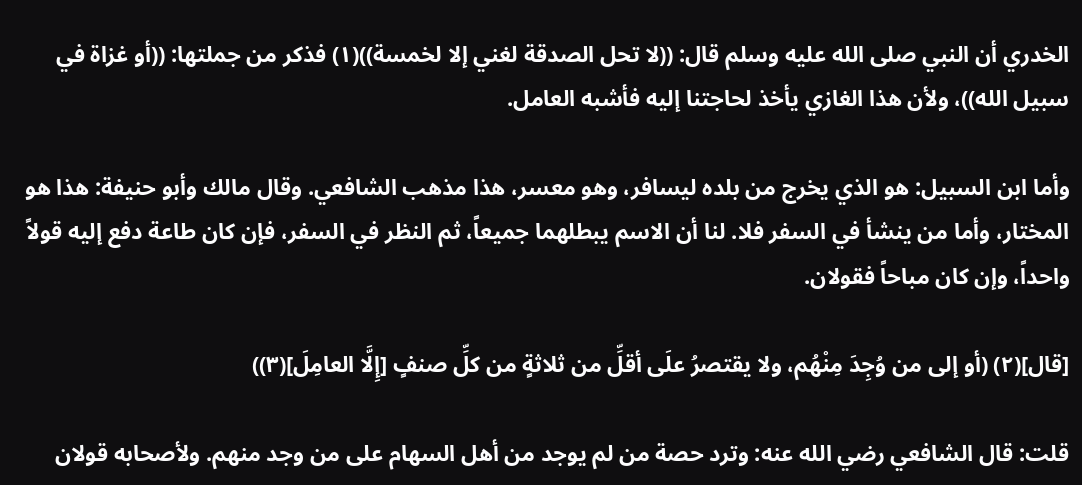الخدري أن النبي صلى الله عليه وسلم قال: ((لا تحل الصدقة لغني إلا لخمسة))(١) فذكر من جملتها: ((أو غزاة في سبيل الله))، ولأن هذا الغازي يأخذ لحاجتنا إليه فأشبه العامل.

وأما ابن السبيل: هو الذي يخرج من بلده ليسافر، وهو معسر، هذا مذهب الشافعي. وقال مالك وأبو حنيفة: هذا هو المختار، وأما من ينشأ في السفر فلا. لنا أن الاسم يبطلهما جميعاً، ثم النظر في السفر، فإن كان طاعة دفع إليه قولاً واحداً، وإن كان مباحاً فقولان.

[قال](٢) (أو إلى من وُجِدَ مِنْهُم، ولا يقتصرُ علَى أقلِّ من ثلاثةٍ من كلِّ صنفٍ [إِلَّا العامِلَ](٣))

قلت: قال الشافعي رضي الله عنه: وترد حصة من لم يوجد من أهل السهام على من وجد منهم. ولأصحابه قولان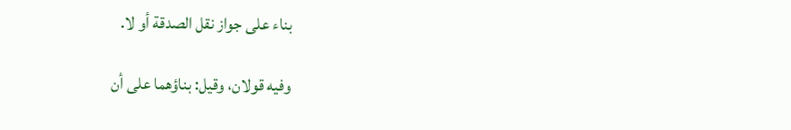بناء على جواز نقل الصدقة أو لا.

وفيه قولان، وقيل: بناؤهما على أن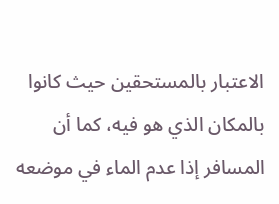الاعتبار بالمستحقين حيث كانوا بالمكان الذي هو فيه، كما أن المسافر إذا عدم الماء في موضعه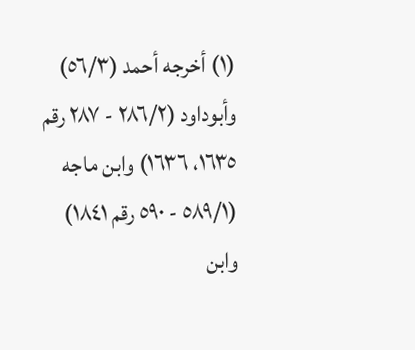(١) أخرجه أحمد (٥٦/٣) وأبوداود (٢٨٦/٢ - ٢٨٧ رقم ١٦٣٥، ١٦٣٦) وابن ماجه (٥٨٩/١ - ٥٩٠ رقم ١٨٤١) وابن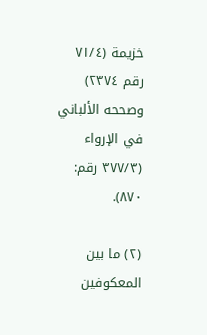خزيمة (٧١/٤ رقم ٢٣٧٤) وصححه الألباني في الإرواء (٣٧٧/٣ رقم: ٨٧٠).

(٢) ما بين المعكوفين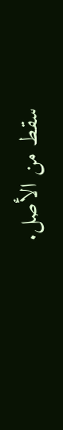سقط من الأصل.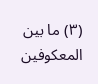(٣) ما بين المعكوفين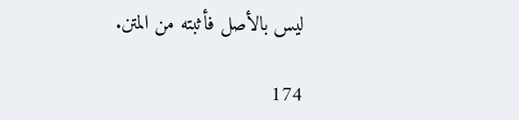ليس بالأصل فأثبته من المتن.

174